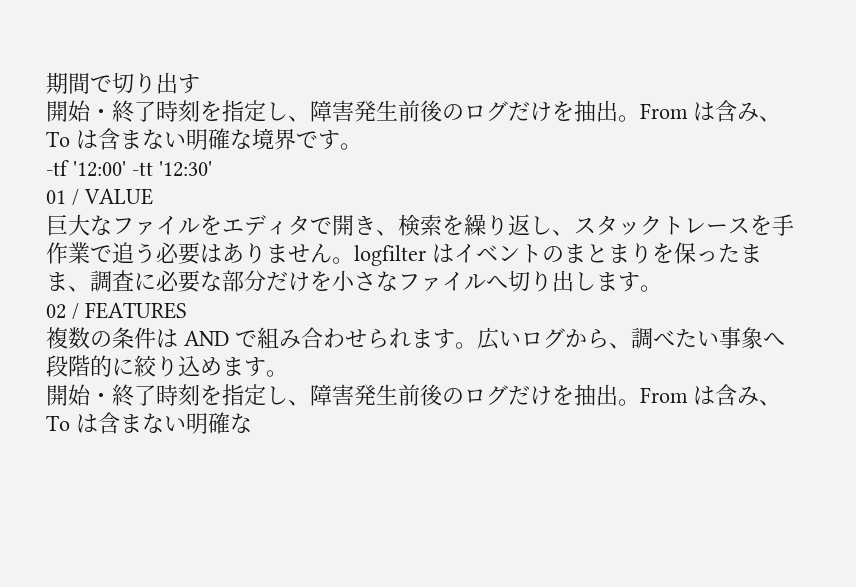期間で切り出す
開始・終了時刻を指定し、障害発生前後のログだけを抽出。From は含み、To は含まない明確な境界です。
-tf '12:00' -tt '12:30'
01 / VALUE
巨大なファイルをエディタで開き、検索を繰り返し、スタックトレースを手作業で追う必要はありません。logfilter はイベントのまとまりを保ったまま、調査に必要な部分だけを小さなファイルへ切り出します。
02 / FEATURES
複数の条件は AND で組み合わせられます。広いログから、調べたい事象へ段階的に絞り込めます。
開始・終了時刻を指定し、障害発生前後のログだけを抽出。From は含み、To は含まない明確な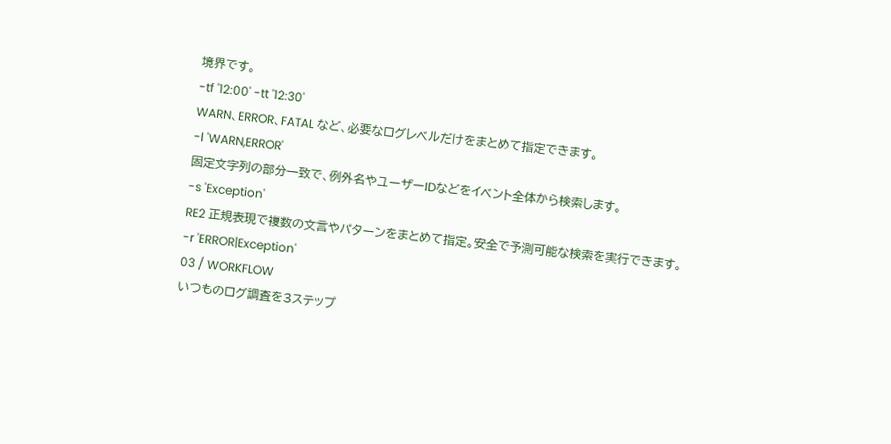境界です。
-tf '12:00' -tt '12:30'
WARN、ERROR、FATAL など、必要なログレベルだけをまとめて指定できます。
-l 'WARN,ERROR'
固定文字列の部分一致で、例外名やユーザーIDなどをイベント全体から検索します。
-s 'Exception'
RE2 正規表現で複数の文言やパターンをまとめて指定。安全で予測可能な検索を実行できます。
-r 'ERROR|Exception'
03 / WORKFLOW
いつものログ調査を3ステップ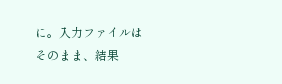に。入力ファイルはそのまま、結果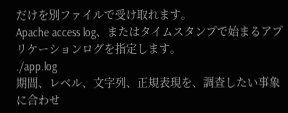だけを別ファイルで受け取れます。
Apache access log、またはタイムスタンプで始まるアプリケーションログを指定します。
./app.log
期間、レベル、文字列、正規表現を、調査したい事象に合わせ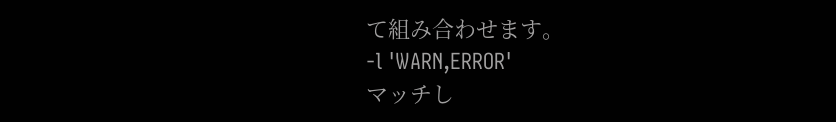て組み合わせます。
-l 'WARN,ERROR'
マッチし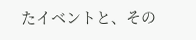たイベントと、その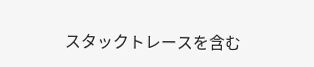スタックトレースを含む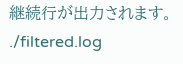継続行が出力されます。
./filtered.log